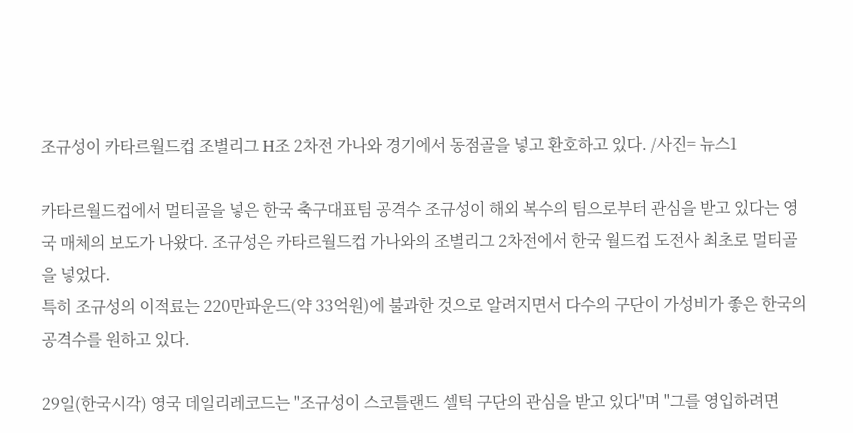조규성이 카타르월드컵 조별리그 H조 2차전 가나와 경기에서 동점골을 넣고 환호하고 있다. /사진= 뉴스1

카타르월드컵에서 멀티골을 넣은 한국 축구대표팀 공격수 조규성이 해외 복수의 팀으로부터 관심을 받고 있다는 영국 매체의 보도가 나왔다. 조규성은 카타르월드컵 가나와의 조별리그 2차전에서 한국 월드컵 도전사 최초로 멀티골을 넣었다.
특히 조규성의 이적료는 220만파운드(약 33억원)에 불과한 것으로 알려지면서 다수의 구단이 가성비가 좋은 한국의 공격수를 원하고 있다.

29일(한국시각) 영국 데일리레코드는 "조규성이 스코틀랜드 셀틱 구단의 관심을 받고 있다"며 "그를 영입하려면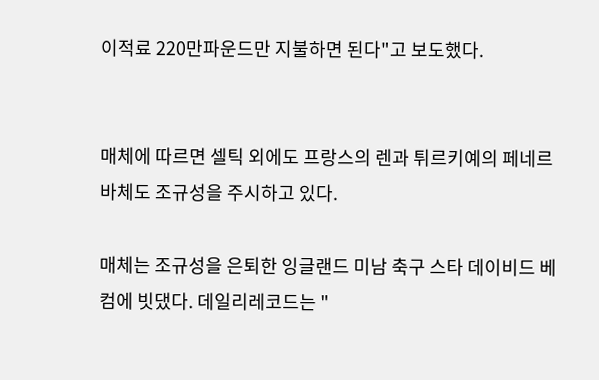이적료 220만파운드만 지불하면 된다"고 보도했다.


매체에 따르면 셀틱 외에도 프랑스의 렌과 튀르키예의 페네르바체도 조규성을 주시하고 있다.

매체는 조규성을 은퇴한 잉글랜드 미남 축구 스타 데이비드 베컴에 빗댔다. 데일리레코드는 "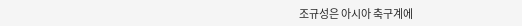조규성은 아시아 축구계에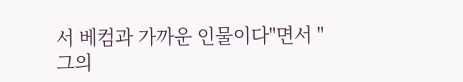서 베컴과 가까운 인물이다"면서 "그의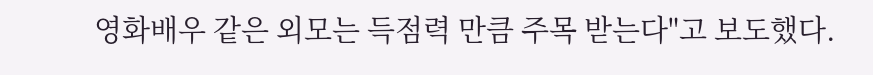영화배우 같은 외모는 득점력 만큼 주목 받는다"고 보도했다.